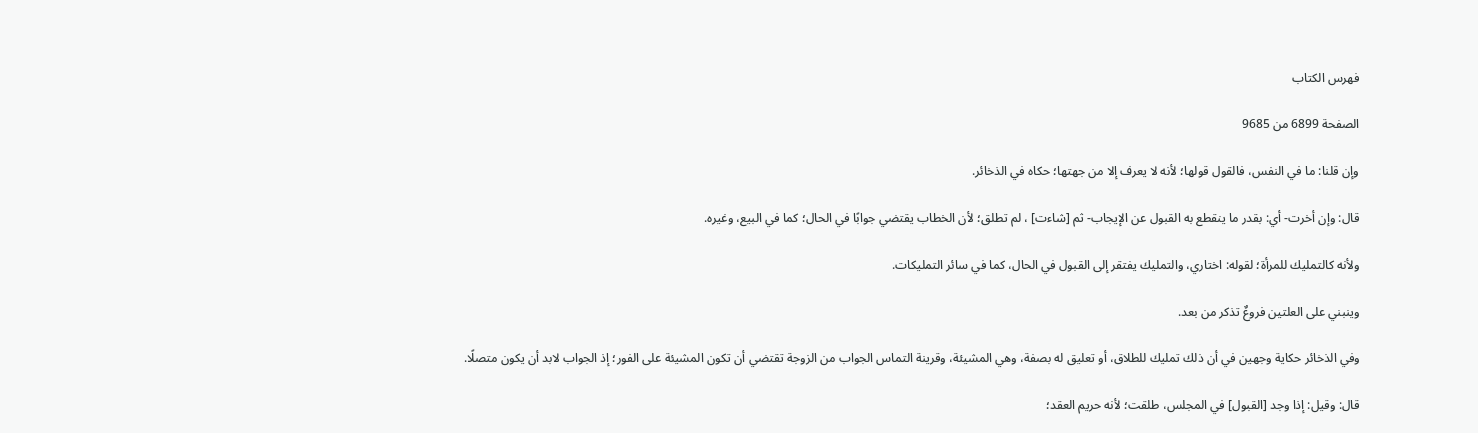فهرس الكتاب

الصفحة 6899 من 9685

وإن قلنا: ما في النفس، فالقول قولها؛ لأنه لا يعرف إلا من جهتها؛ حكاه في الذخائر.

قال: وإن أخرت- أي: بقدر ما ينقطع به القبول عن الإيجاب- ثم [شاءت] ، لم تطلق؛ لأن الخطاب يقتضي جوابًا في الحال؛ كما في البيع، وغيره.

ولأنه كالتمليك للمرأة؛ لقوله: اختاري، والتمليك يفتقر إلى القبول في الحال، كما في سائر التمليكات.

وينبني على العلتين فروعٌ تذكر من بعد.

وفي الذخائر حكاية وجهين في أن ذلك تمليك للطلاق، أو تعليق له بصفة، وهي المشيئة، وقرينة التماس الجواب من الزوجة تقتضي أن تكون المشيئة على الفور؛ إذ الجواب لابد أن يكون متصلًا.

قال: وقيل: إذا وجد [القبول] في المجلس، طلقت؛ لأنه حريم العقد؛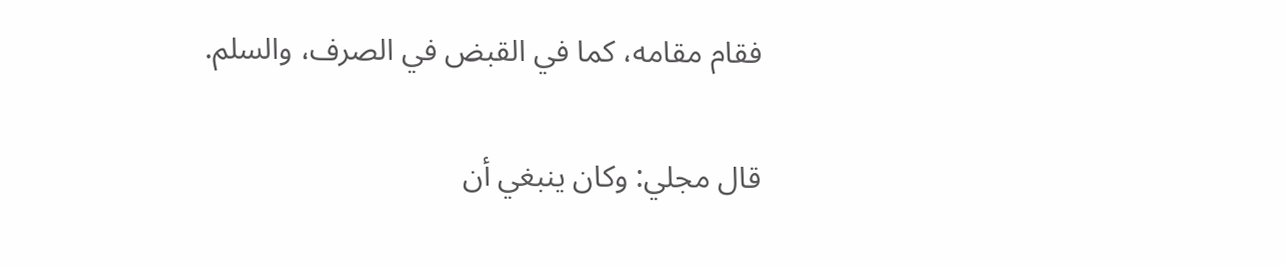فقام مقامه، كما في القبض في الصرف، والسلم.

قال مجلي: وكان ينبغي أن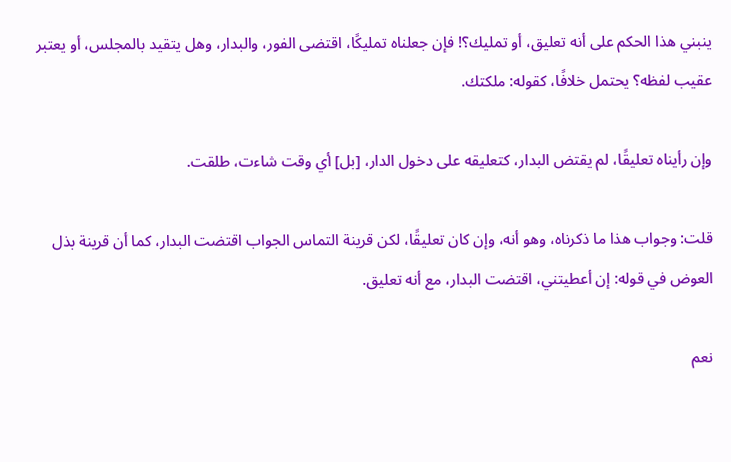ينبني هذا الحكم على أنه تعليق، أو تمليك؟! فإن جعلناه تمليكًا، اقتضى الفور، والبدار، وهل يتقيد بالمجلس، أو يعتبر عقيب لفظه؟ يحتمل خلافًا، كقوله: ملكتك.

وإن رأيناه تعليقًا، لم يقتض البدار، كتعليقه على دخول الدار، [بل] أي وقت شاءت، طلقت.

قلت: وجواب هذا ما ذكرناه، وهو أنه، وإن كان تعليقًا، لكن قرينة التماس الجواب اقتضت البدار، كما أن قرينة بذل العوض في قوله: إن أعطيتني، اقتضت البدار، مع أنه تعليق.

نعم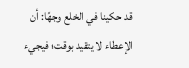قد حكينا في الخلع وجهًا: أن الإعطاء لا يتقيد بوقت؛ فيجيء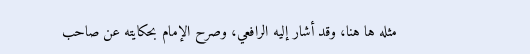مثله ها هنا، وقد أشار إليه الرافعي، وصرح الإمام بحكايته عن صاحب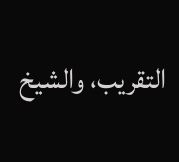التقريب، والشيخ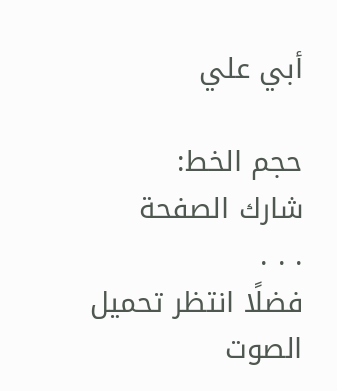أبي علي

حجم الخط:
شارك الصفحة
. . .
فضلًا انتظر تحميل الصوت